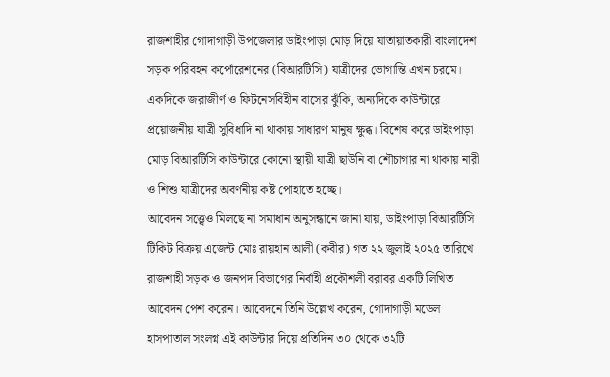রাজশাহীর গোদাগাড়ী উপজেলার ডাইংপাড়া মোড় দিয়ে যাতায়াতকারী বাংলাদেশ সড়ক পরিবহন কর্পোরেশনের (বিআরটিসি) যাত্রীদের ভোগান্তি এখন চরমে। একদিকে জরাজীর্ণ ও ফিটনেসবিহীন বাসের ঝুঁকি, অন্যদিকে কাউন্টারে প্রয়োজনীয় যাত্রী সুবিধাদি না থাকায় সাধারণ মানুষ ক্ষুব্ধ। বিশেষ করে ডাইংপাড়া মোড় বিআরটিসি কাউন্টারে কোনো স্থায়ী যাত্রী ছাউনি বা শৌচাগার না থাকায় নারী ও শিশু যাত্রীদের অবর্ণনীয় কষ্ট পোহাতে হচ্ছে।
আবেদন সত্ত্বেও মিলছে না সমাধান অনুসন্ধানে জানা যায়, ডাইংপাড়া বিআরটিসি টিকিট বিক্রয় এজেন্ট মোঃ রায়হান আলী (কবীর) গত ২২ জুলাই ২০২৫ তারিখে রাজশাহী সড়ক ও জনপদ বিভাগের নির্বাহী প্রকৌশলী বরাবর একটি লিখিত আবেদন পেশ করেন। আবেদনে তিনি উল্লেখ করেন, গোদাগাড়ী মডেল হাসপাতাল সংলগ্ন এই কাউন্টার দিয়ে প্রতিদিন ৩০ থেকে ৩২টি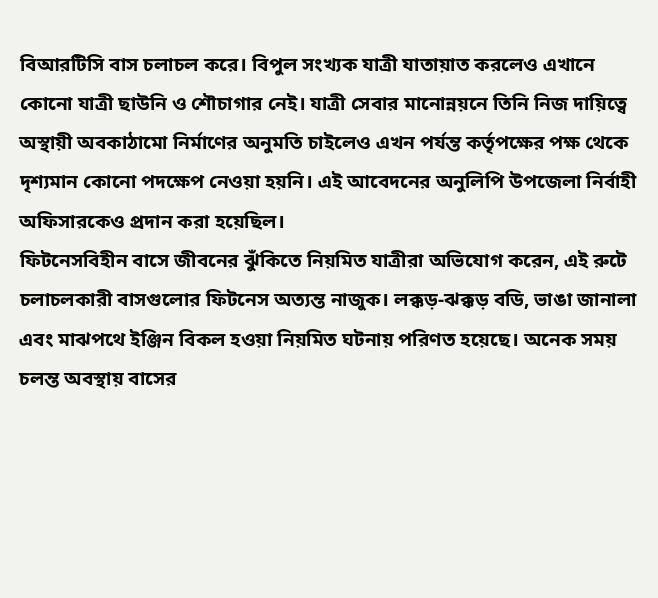বিআরটিসি বাস চলাচল করে। বিপুল সংখ্যক যাত্রী যাতায়াত করলেও এখানে কোনো যাত্রী ছাউনি ও শৌচাগার নেই। যাত্রী সেবার মানোন্নয়নে তিনি নিজ দায়িত্বে অস্থায়ী অবকাঠামো নির্মাণের অনুমতি চাইলেও এখন পর্যন্ত কর্তৃপক্ষের পক্ষ থেকে দৃশ্যমান কোনো পদক্ষেপ নেওয়া হয়নি। এই আবেদনের অনুলিপি উপজেলা নির্বাহী অফিসারকেও প্রদান করা হয়েছিল।
ফিটনেসবিহীন বাসে জীবনের ঝুঁকিতে নিয়মিত যাত্রীরা অভিযোগ করেন, এই রুটে চলাচলকারী বাসগুলোর ফিটনেস অত্যন্ত নাজুক। লক্কড়-ঝক্কড় বডি, ভাঙা জানালা এবং মাঝপথে ইঞ্জিন বিকল হওয়া নিয়মিত ঘটনায় পরিণত হয়েছে। অনেক সময় চলন্ত অবস্থায় বাসের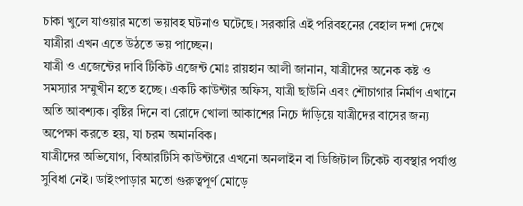চাকা খুলে যাওয়ার মতো ভয়াবহ ঘটনাও ঘটেছে। সরকারি এই পরিবহনের বেহাল দশা দেখে যাত্রীরা এখন এতে উঠতে ভয় পাচ্ছেন।
যাত্রী ও এজেন্টের দাবি টিকিট এজেন্ট মোঃ রায়হান আলী জানান, যাত্রীদের অনেক কষ্ট ও সমস্যার সম্মুখীন হতে হচ্ছে। একটি কাউন্টার অফিস, যাত্রী ছাউনি এবং শৌচাগার নির্মাণ এখানে অতি আবশ্যক। বৃষ্টির দিনে বা রোদে খোলা আকাশের নিচে দাঁড়িয়ে যাত্রীদের বাসের জন্য অপেক্ষা করতে হয়, যা চরম অমানবিক।
যাত্রীদের অভিযোগ, বিআরটিসি কাউন্টারে এখনো অনলাইন বা ডিজিটাল টিকেট ব্যবস্থার পর্যাপ্ত সুবিধা নেই। ডাইংপাড়ার মতো গুরুত্বপূর্ণ মোড়ে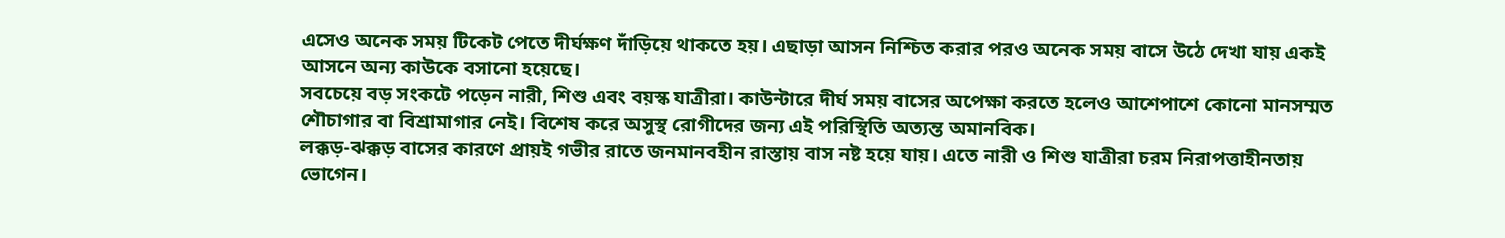এসেও অনেক সময় টিকেট পেতে দীর্ঘক্ষণ দাঁড়িয়ে থাকতে হয়। এছাড়া আসন নিশ্চিত করার পরও অনেক সময় বাসে উঠে দেখা যায় একই আসনে অন্য কাউকে বসানো হয়েছে।
সবচেয়ে বড় সংকটে পড়েন নারী, শিশু এবং বয়স্ক যাত্রীরা। কাউন্টারে দীর্ঘ সময় বাসের অপেক্ষা করতে হলেও আশেপাশে কোনো মানসম্মত শৌচাগার বা বিশ্রামাগার নেই। বিশেষ করে অসুস্থ রোগীদের জন্য এই পরিস্থিতি অত্যন্ত অমানবিক।
লক্কড়-ঝক্কড় বাসের কারণে প্রায়ই গভীর রাতে জনমানবহীন রাস্তায় বাস নষ্ট হয়ে যায়। এতে নারী ও শিশু যাত্রীরা চরম নিরাপত্তাহীনতায় ভোগেন।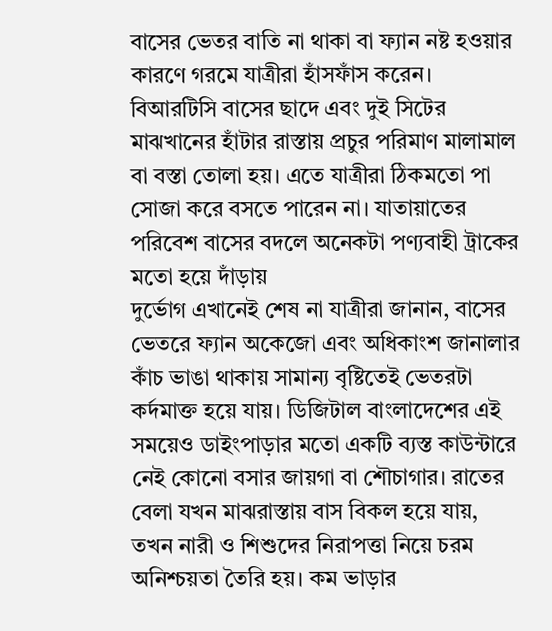বাসের ভেতর বাতি না থাকা বা ফ্যান নষ্ট হওয়ার কারণে গরমে যাত্রীরা হাঁসফাঁস করেন।
বিআরটিসি বাসের ছাদে এবং দুই সিটের মাঝখানের হাঁটার রাস্তায় প্রচুর পরিমাণ মালামাল বা বস্তা তোলা হয়। এতে যাত্রীরা ঠিকমতো পা সোজা করে বসতে পারেন না। যাতায়াতের পরিবেশ বাসের বদলে অনেকটা পণ্যবাহী ট্রাকের মতো হয়ে দাঁড়ায়
দুর্ভোগ এখানেই শেষ না যাত্রীরা জানান, বাসের ভেতরে ফ্যান অকেজো এবং অধিকাংশ জানালার কাঁচ ভাঙা থাকায় সামান্য বৃষ্টিতেই ভেতরটা কর্দমাক্ত হয়ে যায়। ডিজিটাল বাংলাদেশের এই সময়েও ডাইংপাড়ার মতো একটি ব্যস্ত কাউন্টারে নেই কোনো বসার জায়গা বা শৌচাগার। রাতের বেলা যখন মাঝরাস্তায় বাস বিকল হয়ে যায়, তখন নারী ও শিশুদের নিরাপত্তা নিয়ে চরম অনিশ্চয়তা তৈরি হয়। কম ভাড়ার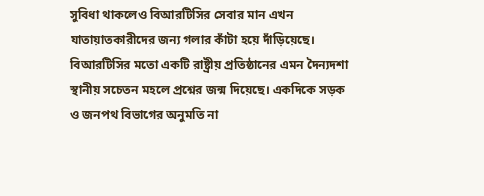সুবিধা থাকলেও বিআরটিসির সেবার মান এখন যাতায়াতকারীদের জন্য গলার কাঁটা হয়ে দাঁড়িয়েছে।
বিআরটিসির মতো একটি রাষ্ট্রীয় প্রতিষ্ঠানের এমন দৈন্যদশা স্থানীয় সচেতন মহলে প্রশ্নের জন্ম দিয়েছে। একদিকে সড়ক ও জনপথ বিভাগের অনুমতি না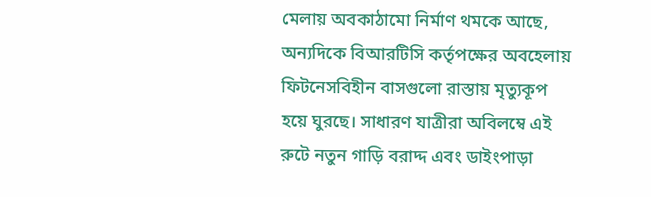মেলায় অবকাঠামো নির্মাণ থমকে আছে, অন্যদিকে বিআরটিসি কর্তৃপক্ষের অবহেলায় ফিটনেসবিহীন বাসগুলো রাস্তায় মৃত্যুকূপ হয়ে ঘুরছে। সাধারণ যাত্রীরা অবিলম্বে এই রুটে নতুন গাড়ি বরাদ্দ এবং ডাইংপাড়া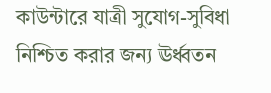কাউন্টারে যাত্রী সুযোগ-সুবিধা নিশ্চিত করার জন্য ঊর্ধ্বতন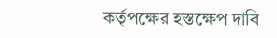কর্তৃপক্ষের হস্তক্ষেপ দাবি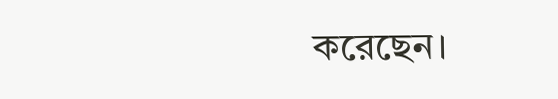করেছেন।